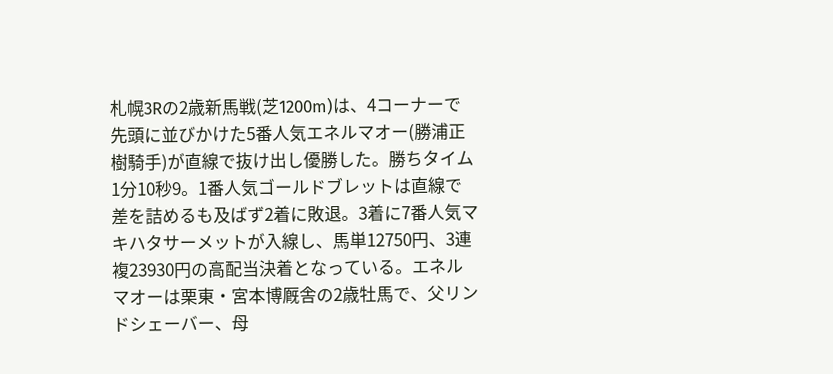札幌3Rの2歳新馬戦(芝1200m)は、4コーナーで先頭に並びかけた5番人気エネルマオー(勝浦正樹騎手)が直線で抜け出し優勝した。勝ちタイム1分10秒9。1番人気ゴールドブレットは直線で差を詰めるも及ばず2着に敗退。3着に7番人気マキハタサーメットが入線し、馬単12750円、3連複23930円の高配当決着となっている。エネルマオーは栗東・宮本博厩舎の2歳牡馬で、父リンドシェーバー、母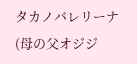タカノバレリーナ(母の父オジジ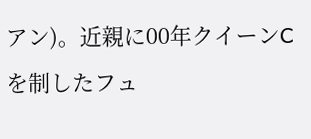アン)。近親に00年クイーンCを制したフュ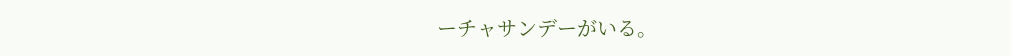ーチャサンデーがいる。